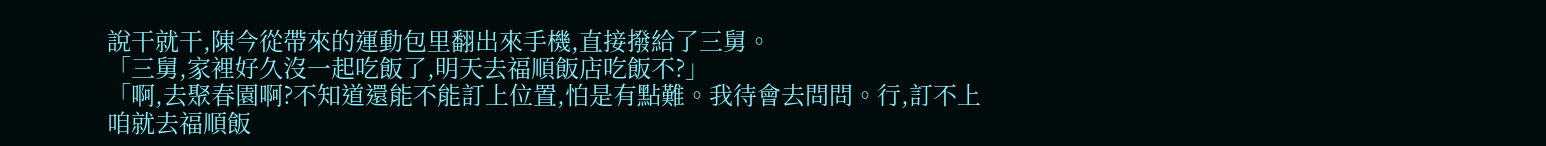說干就干,陳今從帶來的運動包里翻出來手機,直接撥給了三舅。
「三舅,家裡好久沒一起吃飯了,明天去福順飯店吃飯不?」
「啊,去聚春園啊?不知道還能不能訂上位置,怕是有點難。我待會去問問。行,訂不上咱就去福順飯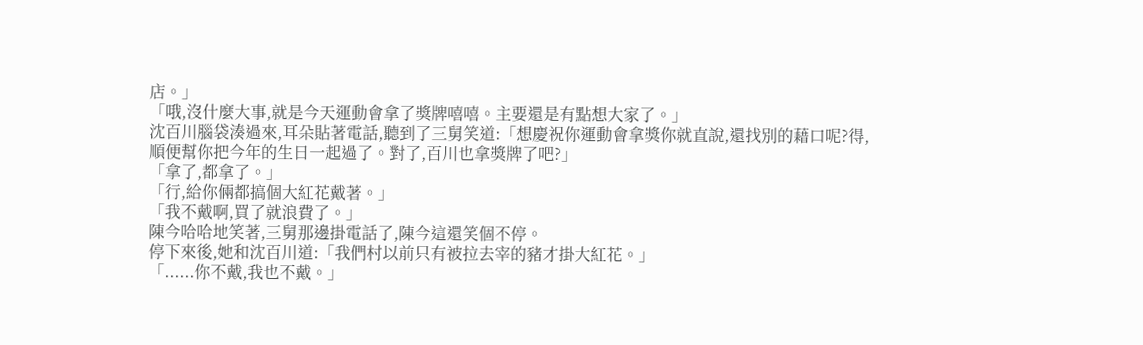店。」
「哦,沒什麼大事,就是今天運動會拿了獎牌嘻嘻。主要還是有點想大家了。」
沈百川腦袋湊過來,耳朵貼著電話,聽到了三舅笑道:「想慶祝你運動會拿獎你就直說,還找別的藉口呢?得,順便幫你把今年的生日一起過了。對了,百川也拿獎牌了吧?」
「拿了,都拿了。」
「行,給你倆都搞個大紅花戴著。」
「我不戴啊,買了就浪費了。」
陳今哈哈地笑著,三舅那邊掛電話了,陳今這還笑個不停。
停下來後,她和沈百川道:「我們村以前只有被拉去宰的豬才掛大紅花。」
「......你不戴,我也不戴。」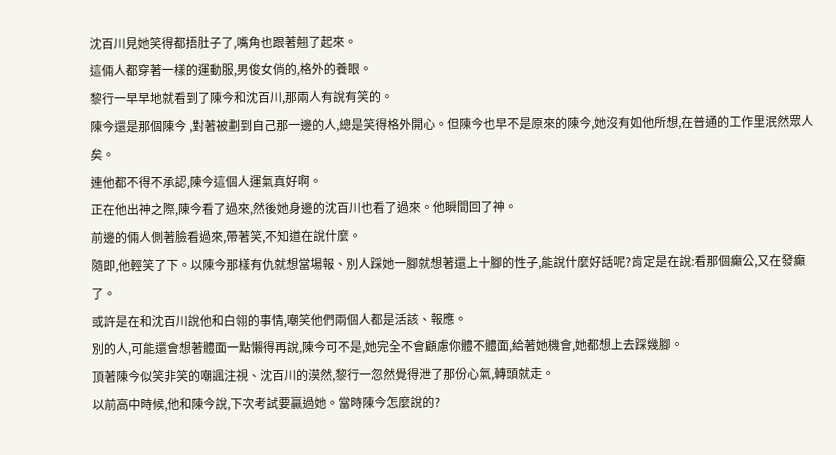沈百川見她笑得都捂肚子了,嘴角也跟著翹了起來。
這倆人都穿著一樣的運動服,男俊女俏的,格外的養眼。
黎行一早早地就看到了陳今和沈百川,那兩人有說有笑的。
陳今還是那個陳今 ,對著被劃到自己那一邊的人,總是笑得格外開心。但陳今也早不是原來的陳今,她沒有如他所想,在普通的工作里泯然眾人矣。
連他都不得不承認,陳今這個人運氣真好啊。
正在他出神之際,陳今看了過來,然後她身邊的沈百川也看了過來。他瞬間回了神。
前邊的倆人側著臉看過來,帶著笑,不知道在說什麼。
隨即,他輕笑了下。以陳今那樣有仇就想當場報、別人踩她一腳就想著還上十腳的性子,能說什麼好話呢?肯定是在說:看那個癲公,又在發癲了。
或許是在和沈百川說他和白翎的事情,嘲笑他們兩個人都是活該、報應。
別的人,可能還會想著體面一點懶得再說,陳今可不是,她完全不會顧慮你體不體面,給著她機會,她都想上去踩幾腳。
頂著陳今似笑非笑的嘲諷注視、沈百川的漠然,黎行一忽然覺得泄了那份心氣,轉頭就走。
以前高中時候,他和陳今說,下次考試要贏過她。當時陳今怎麼說的?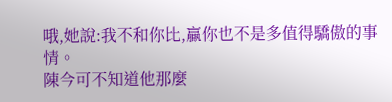哦,她說:我不和你比,贏你也不是多值得驕傲的事情。
陳今可不知道他那麼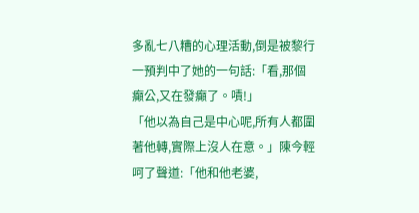多亂七八糟的心理活動,倒是被黎行一預判中了她的一句話:「看,那個癲公,又在發癲了。嘖!」
「他以為自己是中心呢,所有人都圍著他轉,實際上沒人在意。」陳今輕呵了聲道:「他和他老婆,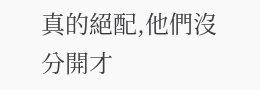真的絕配,他們沒分開才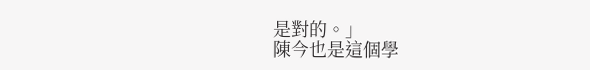是對的。」
陳今也是這個學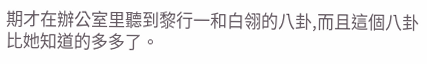期才在辦公室里聽到黎行一和白翎的八卦,而且這個八卦比她知道的多多了。